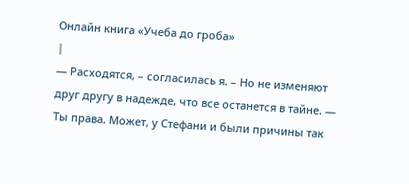Онлайн книга «Учеба до гроба»
|
— Расходятся, – согласилась я. – Но не изменяют друг другу в надежде, что все останется в тайне. — Ты права. Может, у Стефани и были причины так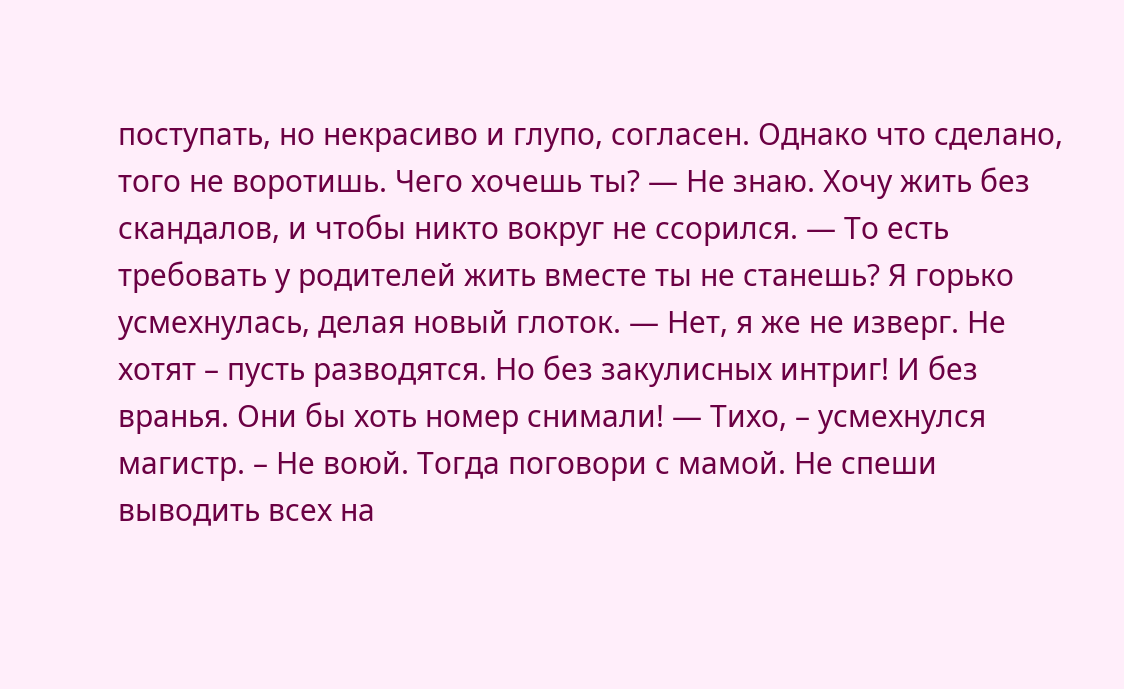поступать, но некрасиво и глупо, согласен. Однако что сделано, того не воротишь. Чего хочешь ты? — Не знаю. Хочу жить без скандалов, и чтобы никто вокруг не ссорился. — То есть требовать у родителей жить вместе ты не станешь? Я горько усмехнулась, делая новый глоток. — Нет, я же не изверг. Не хотят – пусть разводятся. Но без закулисных интриг! И без вранья. Они бы хоть номер снимали! — Тихо, – усмехнулся магистр. – Не воюй. Тогда поговори с мамой. Не спеши выводить всех на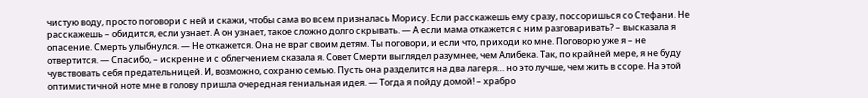чистую воду, просто поговори с ней и скажи, чтобы сама во всем призналась Морису. Если расскажешь ему сразу, поссоришься со Стефани. Не расскажешь – обидится, если узнает. А он узнает, такое сложно долго скрывать. — А если мама откажется с ним разговаривать? – высказала я опасение. Смерть улыбнулся. — Не откажется. Она не враг своим детям. Ты поговори, и если что, приходи ко мне. Поговорю уже я – не отвертится. — Спасибо, – искренне и с облегчением сказала я. Совет Смерти выглядел разумнее, чем Алибека. Так, по крайней мере, я не буду чувствовать себя предательницей. И, возможно, сохраню семью. Пусть она разделится на два лагеря… но это лучше, чем жить в ссоре. На этой оптимистичной ноте мне в голову пришла очередная гениальная идея. — Тогда я пойду домой! – храбро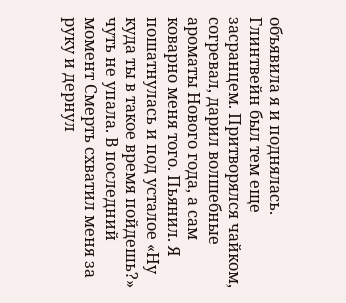объявила я и поднялась. Глинтвейн был тем еще засранцем. Притворялся чайком, согревал, дарил волшебные ароматы Нового года, а сам коварно меня того. Пьянил. Я пошатнулась и под усталое «Ну куда ты в такое время пойдешь?» чуть не упала. В последний момент Смерть схватил меня за руку и дернул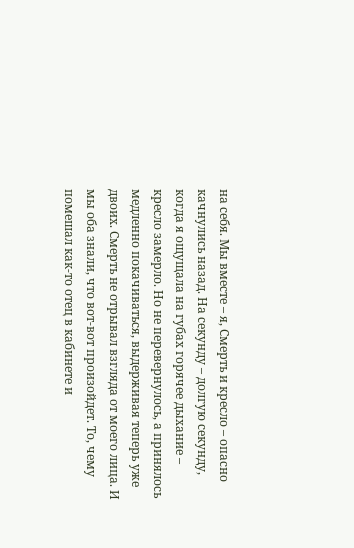на себя. Мы вместе – я, Смерть и кресло – опасно качнулись назад. На секунду – долгую секунду, когда я ощущала на губах горячее дыхание – кресло замерло. Но не перевернулось, а принялось медленно покачиваться, выдерживая теперь уже двоих. Смерть не отрывал взгляда от моего лица. И мы оба знали, что вот-вот произойдет. То, чему помешал как-то отец в кабинете и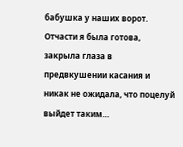бабушка у наших ворот. Отчасти я была готова, закрыла глаза в предвкушении касания и никак не ожидала, что поцелуй выйдет таким…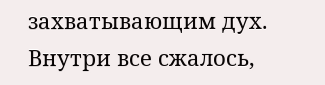захватывающим дух. Внутри все сжалось,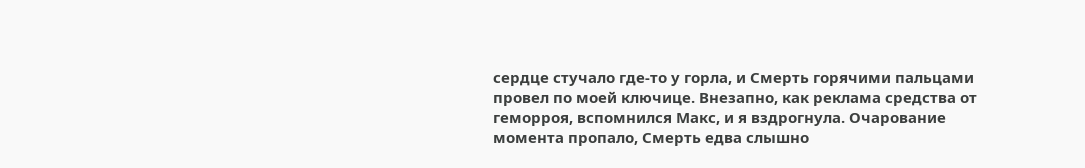сердце стучало где-то у горла, и Смерть горячими пальцами провел по моей ключице. Внезапно, как реклама средства от геморроя, вспомнился Макс, и я вздрогнула. Очарование момента пропало, Смерть едва слышно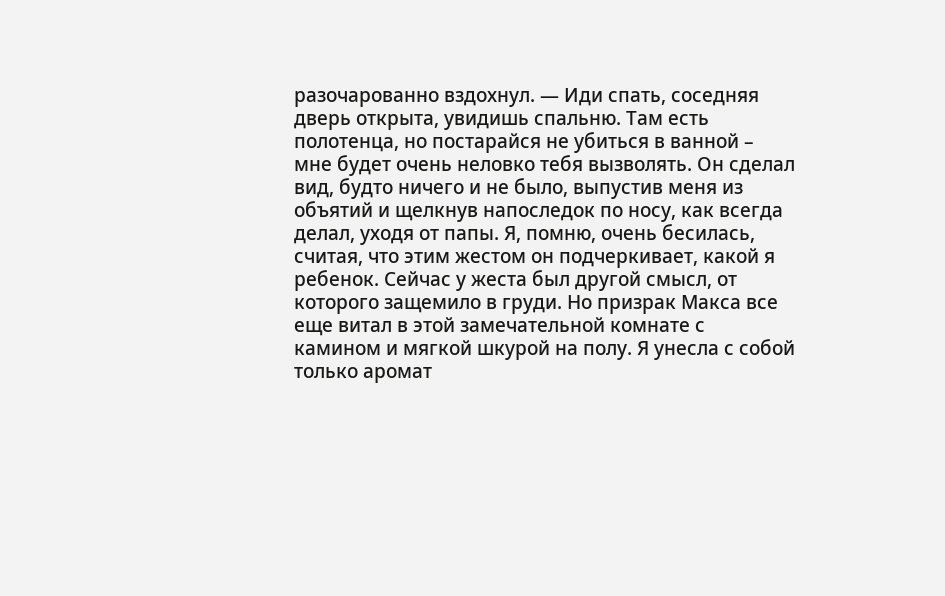разочарованно вздохнул. — Иди спать, соседняя дверь открыта, увидишь спальню. Там есть полотенца, но постарайся не убиться в ванной – мне будет очень неловко тебя вызволять. Он сделал вид, будто ничего и не было, выпустив меня из объятий и щелкнув напоследок по носу, как всегда делал, уходя от папы. Я, помню, очень бесилась, считая, что этим жестом он подчеркивает, какой я ребенок. Сейчас у жеста был другой смысл, от которого защемило в груди. Но призрак Макса все еще витал в этой замечательной комнате с камином и мягкой шкурой на полу. Я унесла с собой только аромат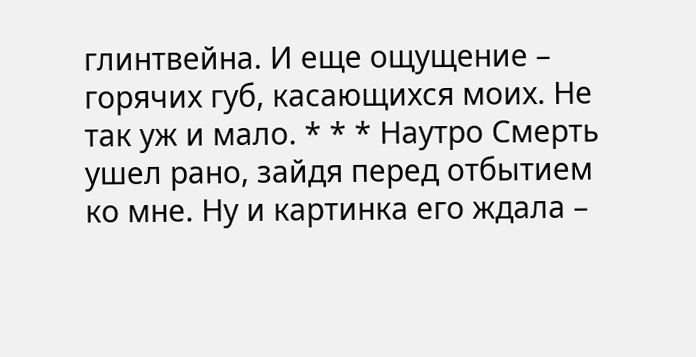глинтвейна. И еще ощущение – горячих губ, касающихся моих. Не так уж и мало. * * * Наутро Смерть ушел рано, зайдя перед отбытием ко мне. Ну и картинка его ждала –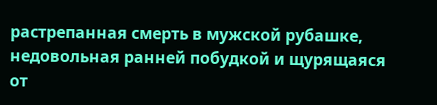растрепанная смерть в мужской рубашке, недовольная ранней побудкой и щурящаяся от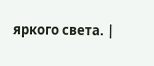яркого света. |